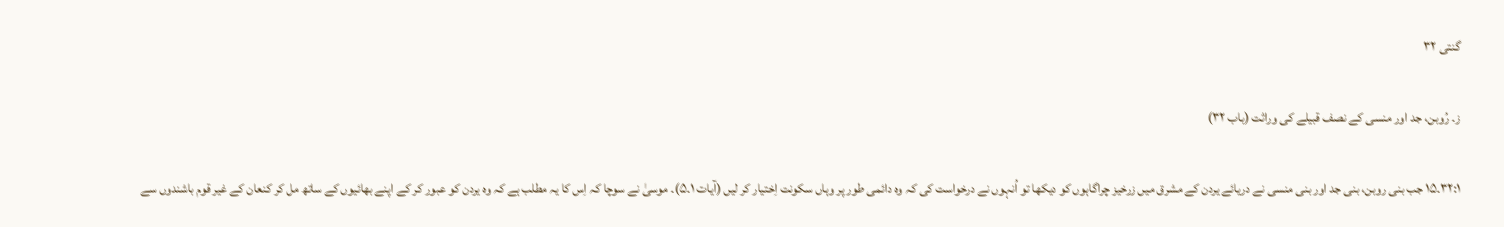گنتی ۳۲

ز۔ رُوبن، جد اور منسی کے نصف قبیلے کی وراثت (باب ۳۲)

۳۲:۱۔۱۵ جب بنی روبن، بنی جد اور بنی منسی نے دریائے یردن کے مشرق میں زرخیز چراگاہوں کو دیکھا تو اُنہوں نے درخواست کی کہ وہ دائمی طور پر وہاں سکونت اِختیار کر لیں (آیات ۱۔۵)۔ موسیٰ نے سوچا کہ اِس کا یہ مطلب ہے کہ وہ یردن کو عبور کر کے اپنے بھائیوں کے ساتھ مل کر کنعان کے غیر قوم باشندوں سے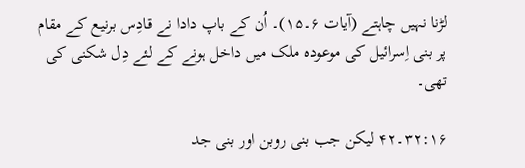لڑنا نہیں چاہتے (آیات ۶۔۱۵)۔ اُن کے باپ دادا نے قادِس برنیع کے مقام پر بنی اِسرائیل کی موعودہ ملک میں داخل ہونے کے لئے دِل شکنی کی تھی۔

۳۲:۱۶۔۴۲ لیکن جب بنی روبن اور بنی جد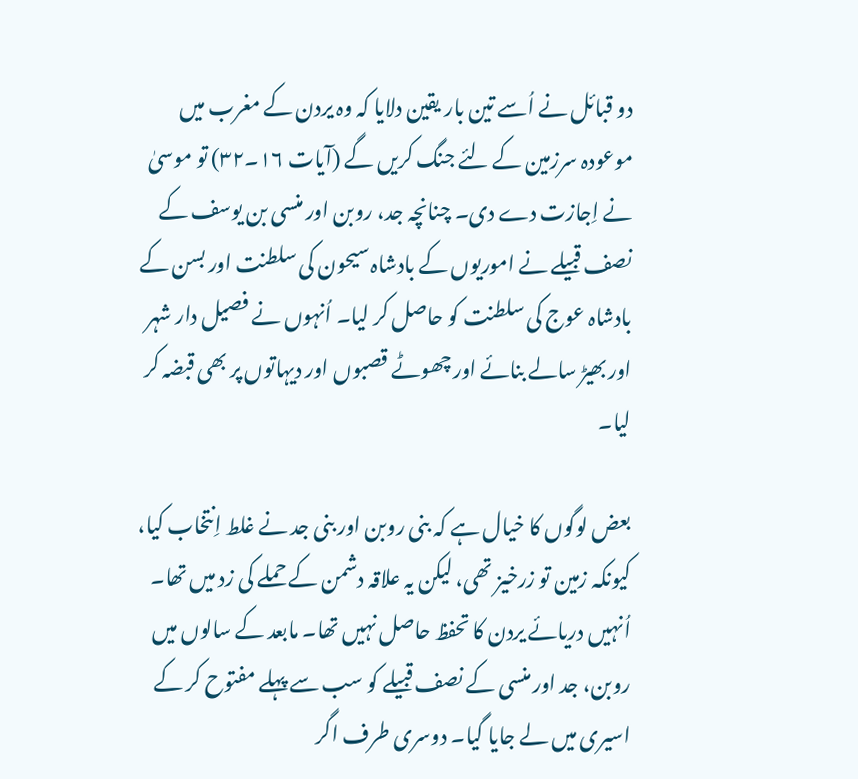دو قبائل نے اُسے تین بار یقین دلایا کہ وہ یردن کے مغرب میں موعودہ سرزمین کے لئے جنگ کریں گے (آیات ۱۶۔۳۲) تو موسیٰ نے اِجازت دے دی۔ چنانچہ جد، روبن اور منسی بن یوسف کے نصف قبیلے نے اموریوں کے بادشاہ سیحون کی سلطنت اور بسن کے بادشاہ عوج کی سلطنت کو حاصل کر لیا۔ اُنہوں نے فصیل دار شہر اور بھیڑ سالے بنائے اور چھوٹے قصبوں اور دیہاتوں پر بھی قبضہ کر لیا۔

بعض لوگوں کا خیال ہے کہ بنی روبن اور بنی جد نے غلط اِنتخاب کیا، کیونکہ زمین تو زرخیز تھی، لیکن یہ علاقہ دشمن کے حملے کی زد میں تھا۔ اُنہیں دریائے یردن کا تحفظ حاصل نہیں تھا۔ مابعد کے سالوں میں روبن، جد اور منسی کے نصف قبیلے کو سب سے پہلے مفتوح کر کے اسیری میں لے جایا گیا۔ دوسری طرف اگر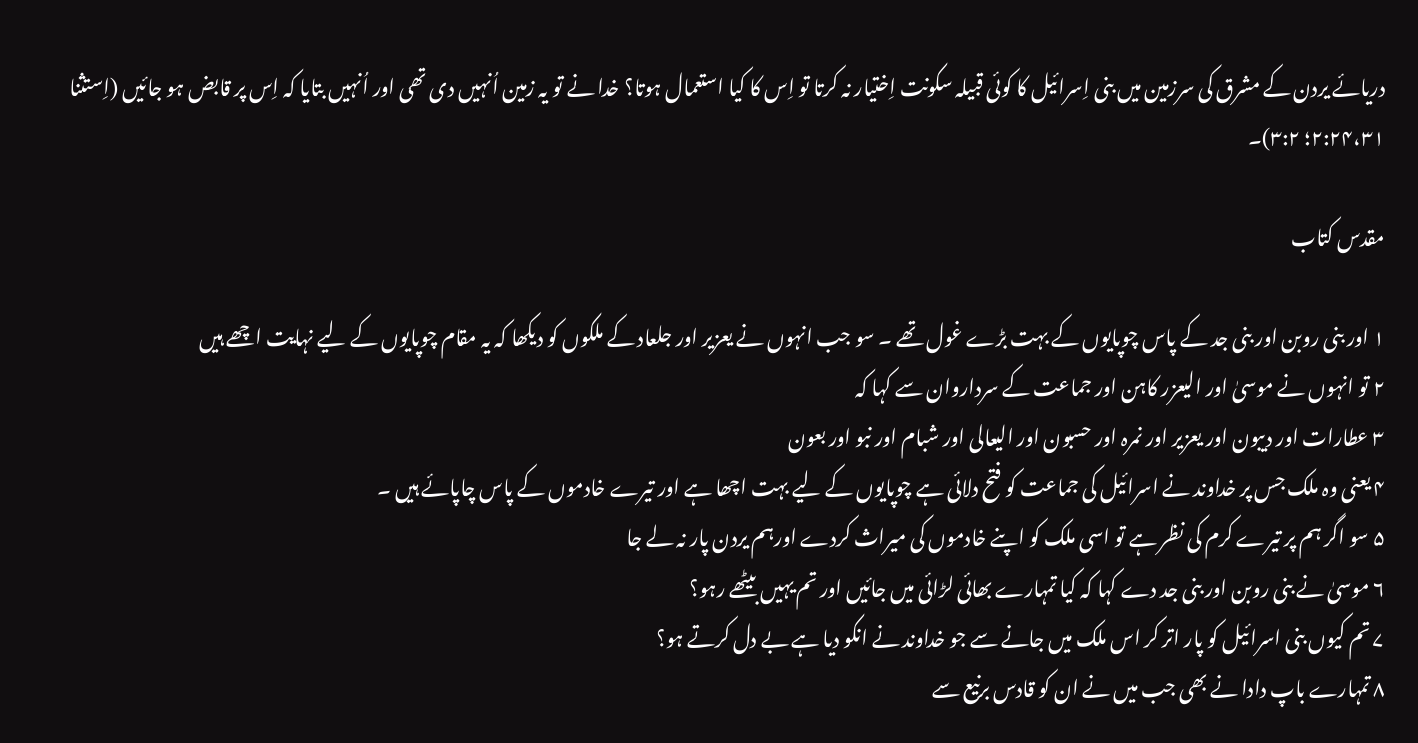دریائے یردن کے مشرق کی سرزمین میں بنی اِسرائیل کا کوئی قبیلہ سکونت اِختیار نہ کرتا تو اِس کا کیا استعمال ہوتا؟ خدا نے تو یہ زمین اُنہیں دی تھی اور اُنہیں بتایا کہ اِس پر قابض ہو جائیں (اِستثنا ۲:۲۴،۳۱؛ ۳:۲)۔

مقدس کتاب

۱ اور بنی روبن اور بنی جد کے پاس چوپایوں کے بہت بڑے غول تھے ۔ سو جب انہوں نے یعزیر اور جلعاد کے ملکوں کو دیکھا کہ یہ مقام چوپایوں کے لیے نہایت اچھے ہیں
۲ تو انہوں نے موسیٰ اور الیعزر کاہن اور جماعت کے سرداروان سے کہا کہ
۳ عطارات اور دیبون اور یعزیر اور نمرہ اور حسبون اور الیعالی اور شبام اور نبو اور بعون
۴ یعنی وہ ملک جس پر خداوند نے اسرائیل کی جماعت کو فتح دلائی ہے چوپایوں کے لیے بہت اچھا ہے اور تیرے خادموں کے پاس چاپائے ہیں ۔
۵ سو اگر ہم پر تیرے کرم کی نظر ہے تو اسی ملک کو اپنے خادموں کی میراث کردے اورہم یردن پار نہ لے جا
۶ موسیٰ نے بنی روبن اور بنی جد دے کہا کہ کیا تمہارے بھائی لڑائی میں جائیں اور تم یہیں بیٹھے رہو؟
۷ تم کیوں بنی اسرائیل کو پار اتر کر اس ملک میں جانے سے جو خداوند نے انکو دیا ہے بے دل کرتے ہو؟
۸ تمہارے باپ دادا نے بھی جب میں نے ان کو قادس برنیع سے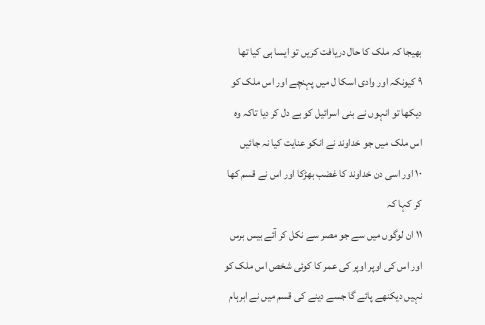بھیجا کہ ملک کا حال دریافت کریں تو ایسا ہی کیا تھا
۹ کیونکہ اور وادی اسکا ل میں پہنچے اور اس ملک کو دیکھا تو انہوں نے بنی اسرائیل کو بے دل کر دیا تاکہ وہ اس ملک میں جو خداوند نے انکو عنایت کیا نہ جائیں
۱۰ اور اسی دن خداوند کا غضب بھڑکا اور اس نے قسم کھا کر کہا کہ
۱۱ ان لوگوں میں سے جو مصر سے نکل کر آئے بیس برس اور اس کی اوپر اوپر کی عمر کا کوئی شخص اس ملک کو نہیں دیکنھے پائے گا جسے دینے کی قسم میں نے ابرہام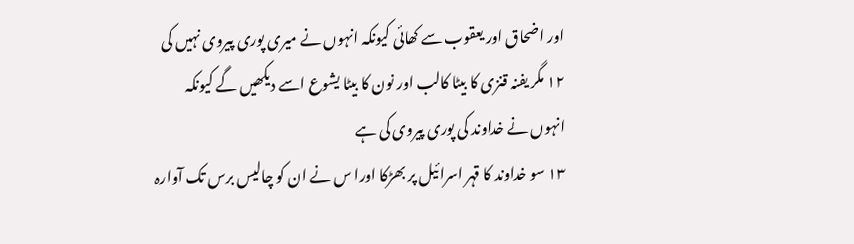اور اضحاق اور یعقوب سے کھائی کیونکہ انہوں نے میری پوری پیروی نہیں کی
۱۲ مگر یفنہ قنزی کا بیٹا کالب اور نون کا بیٹا یشوع اسے دیکھیں گے کیونکہ انہوں نے خداوند کی پوری پیروی کی ہے
۱۳ سو خداوند کا قہر اسرائیل پر بھڑکا اورا س نے ان کو چالیس برس تک آوارہ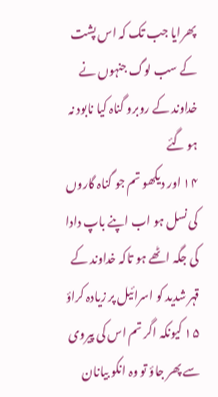پھرایا جب تک کہ اس پشت کے سب لوگ جنہوں نے خداوند کے روبرو گناہ کیا نابود نہ ہو گئے
۱۴ اور دیکھو تم جو گناہ گاروں کی نسل ہو اب اپنے باپ دادا کی جگہ اٹھے ہو تاکہ خداوند کے قہر شدید کو اسرائیل پر زیادہ کراؤ
۱۵ کیونکہ اگر تم اس کی پیروی سے پھر جاؤ تو وہ انکو بیانان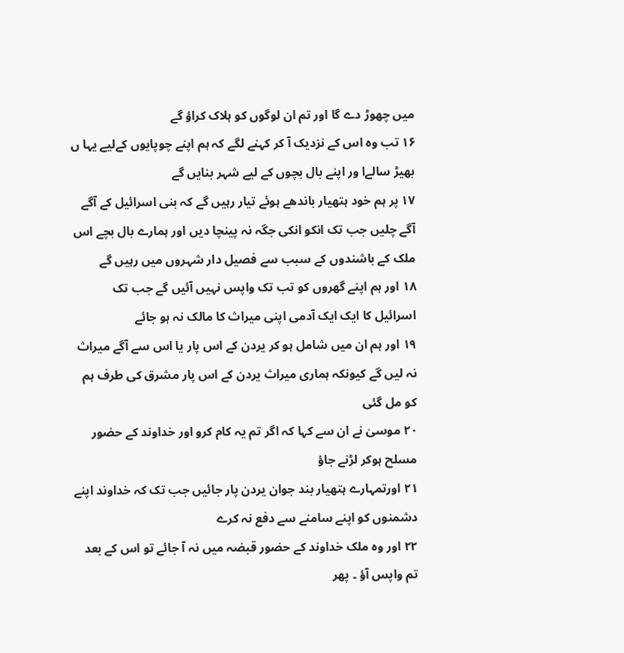میں چھوڑ دے گا اور تم ان لوگوں کو ہلاک کراؤ گے
۱۶ تب وہ اس کے نزدیک آ کر کہنے لگے کہ ہم اپنے چوپایوں کےلیے یہا ں بھیڑ سالےا ور اپنے بال بچوں کے لیے شہر بنایں گے
۱۷ پر ہم خود ہتھیار باندھے ہوئے تیار رہیں گے کہ بنی اسرائیل کے آگے آگے چلیں جب تک انکو انکی جگہ نہ پینچا دیں اور ہمارے بال بچے اس ملک کے باشندوں کے سبب سے فصیل دار شہروں میں رہیں گے
۱۸ اور ہم اپنے گھروں کو تب تک واپس نہیں آئیں گے جب تک اسرائیل کا ایک ایک آدمی اپنی میراث کا مالک نہ ہو جائے
۱۹ اور ہم ان میں شامل ہو کر یردن کے اس پار یا اس سے آگے میراث نہ لیں گے کیونکہ ہماری میراث یردن کے اس پار مشرق کی طرف ہم کو مل گئی
۲۰ موسیٰ نے ان سے کہا کہ اگر تم یہ کام کرو اور خداوند کے حضور مسلح ہوکر لڑنے جاؤ
۲۱ اورتمہارے ہتھیار بند جوان یردن پار جائیں جب تک کہ خداوند اپنے دشمنوں کو اپنے سامنے سے دفع نہ کرے
۲۲ اور وہ ملک خداوند کے حضور قبضہ میں نہ آ جائے تو اس کے بعد تم واپس آؤ ۔ پھر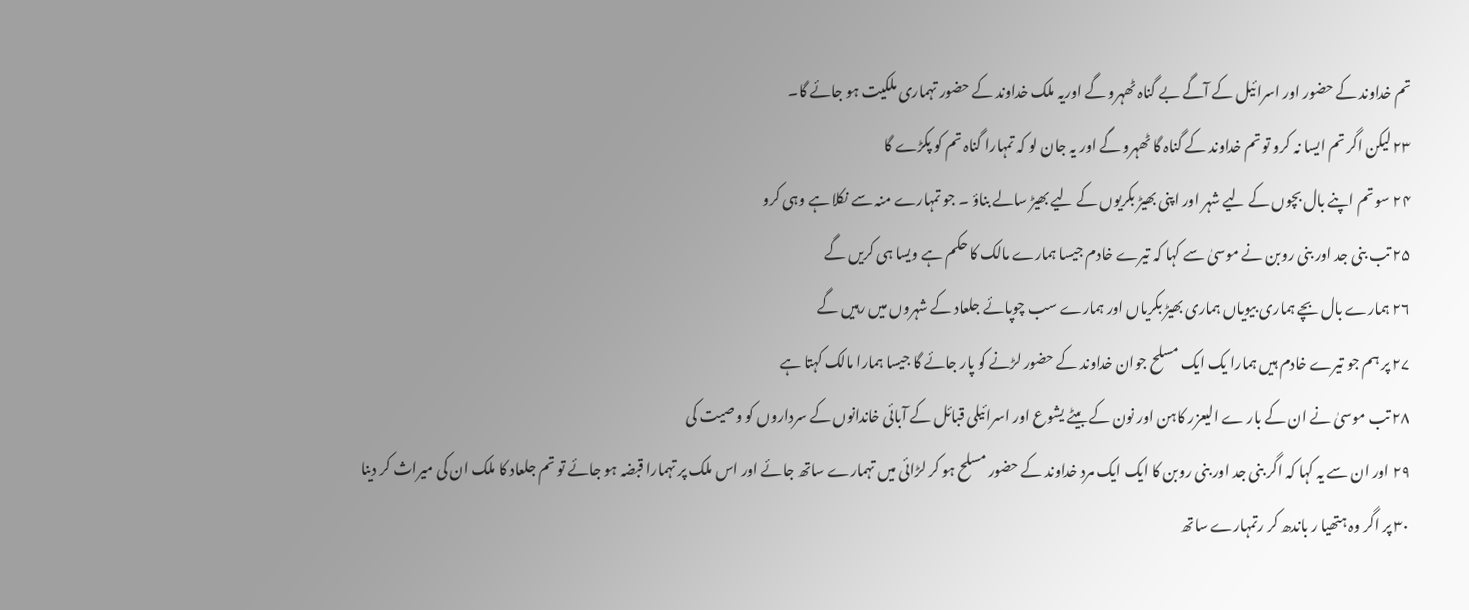تم خداوند کے حضور اور اسرائیل کے آگے بے گناہ ٹھہرو گے اوریہ ملک خداوند کے حضور تہماری ملکیت ہو جائے گا۔
۲۳ لیکن اگر تم ایسا نہ کرو تو تم خداوند کے گناہ گا ٹھہرو گے اور یہ جان لو کہ تمہارا گناہ تم کو پکڑے گا
۲۴ سو تم اپنے بال بچوں کے لیے شہر اور اپنی بھیڑ بکریوں کے لیے بھیڑ سالے بناؤ ۔ جو تمہارے منہ سے نکلا ہے وہی کرو
۲۵ تب بنی جد اور بنی روبن نے موسیٰ سے کہا کہ تیرے خادم جیسا ہمارے مالک کا حکم ہے ویسا ہی کریں گے
۲۶ ہمارے بال بچے ہماری بیویاں ہماری بھیڑ بکریاں اور ہمارے سب چوپائے جلعاد کے شہروں میں رہیں گے
۲۷ پر ہم جو تیرے خادم ہیں ہمارا یک ایک مسلح جوان خداوند کے حضور لڑنے کو پار جائے گا جیسا ہمارا مالک کہتا ہے
۲۸ تب موسیٰ نے ان کے بار ے الیعزر کاہن اور نون کے بیٹے یشوع اور اسرائیلی قبائل کے آبائی خاندانوں کے سرداروں کو وصیت کی
۲۹ اور ان سے یہ کہا کہ اگر بنی جد اور بنی روبن کا ایک ایک مرد خداوند کے حضور مسلح ہو کر لڑائی میں تہمارے ساتھ جائے اور اس ملک پر تہمارا قبضہ ہو جائے تو تم جلعاد کا ملک ان کی میراث کر دینا
۳۰ پر اگر وہ ہتھیا ر باندھ کر رتمہارے ساتھ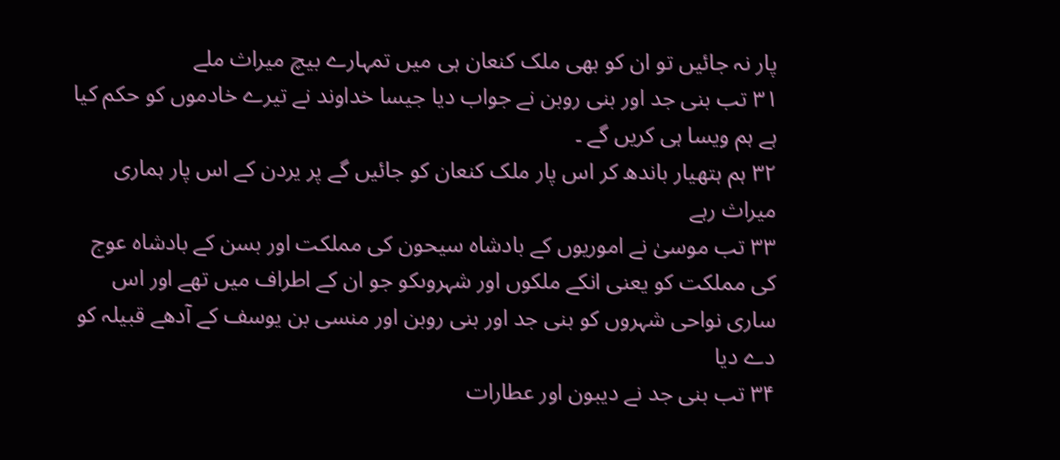پار نہ جائیں تو ان کو بھی ملک کنعان ہی میں تمہارے بیچ میراث ملے
۳۱ تب بنی جد اور بنی روبن نے جواب دیا جیسا خداوند نے تیرے خادموں کو حکم کیا ہے ہم ویسا ہی کریں گے ۔
۳۲ ہم ہتھیار باندھ کر اس پار ملک کنعان کو جائیں گے پر یردن کے اس پار ہماری میراث رہے
۳۳ تب موسیٰ نے اموریوں کے بادشاہ سیحون کی مملکت اور بسن کے بادشاہ عوج کی مملکت کو یعنی انکے ملکوں اور شہروںکو جو ان کے اطراف میں تھے اور اس ساری نواحی شہروں کو بنی جد اور بنی روبن اور منسی بن یوسف کے آدھے قبیلہ کو دے دیا
۳۴ تب بنی جد نے دیبون اور عطارات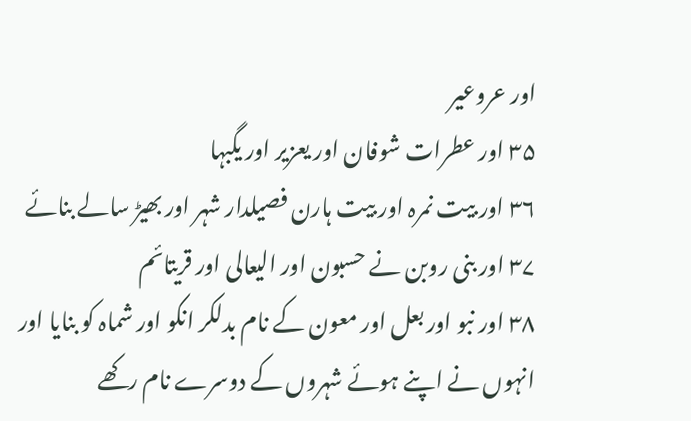اور عروعیر
۳۵ اور عطرات شوفان اور یعزیر اور یگبہا
۳۶ اور بیت نمرہ اور بیت ہارن فصیلدار شہر اور بھیڑ سالے بنائے
۳۷ اور بنی روبن نے حسبون اور الیعالی اور قریتائم
۳۸ اور نبو اور بعل اور معون کے نام بدلکر انکو اور شماہ کو بنایا اور انہوں نے اپنے ہوئے شہروں کے دوسرے نام رکھے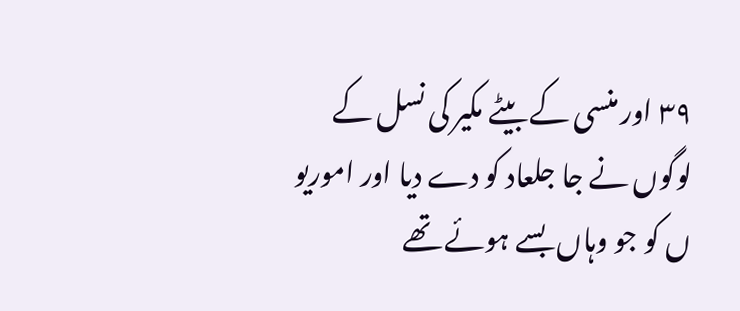۳۹ اور منسی کے بیٹے مکیر کی نسل کے لوگوں نے جا جلعاد کو دے دیا اور اموریو ں کو جو وہاں بسے ہوئے تھے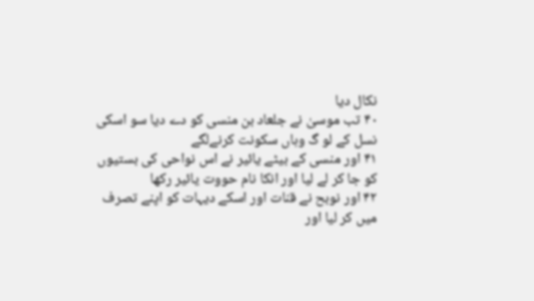نکال دیا
۴۰ تب موسیٰ نے جلعاد بن منسی کو دے دیا سو اسکی نسل کے لو گ وہاں سکونت کرنےلگے
۴۱ اور منسی کے بیٹے یائیر نے اس نواحی کی بستیوں کو جا کر لے لیا اور انکا نام حووت یائیر رکھا
۴۲ اور نوبح نے قنات اور اسکے دیہات کو اپنے تصرف میں کر لیا اور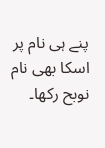پنے ہی نام پر اسکا بھی نام نوبح رکھا۔